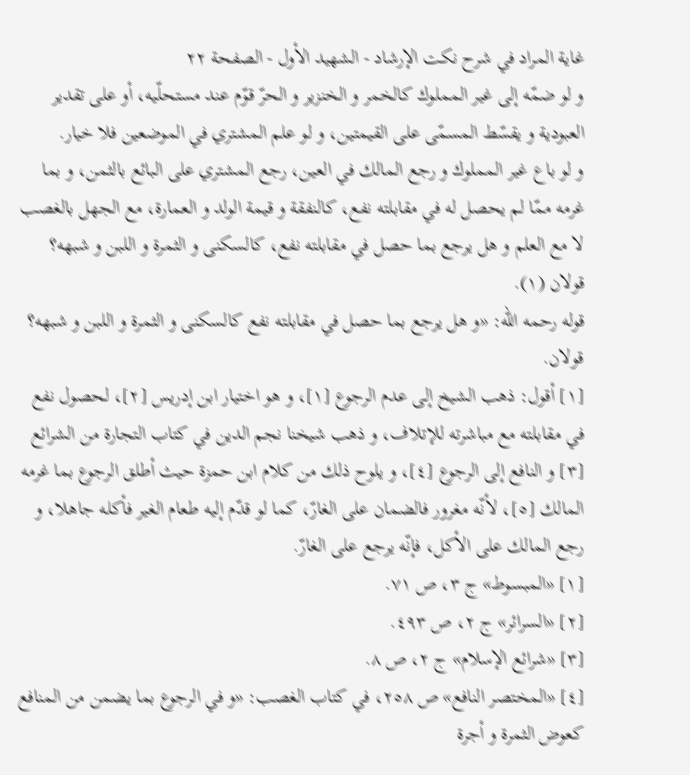غاية المراد في شرح نكت الإرشاد - الشهيد الأول - الصفحة ٢٢
و لو ضمّه إلى غير المملوك كالخمر و الخنزير و الحرّ قوّم عند مستحلّيه، أو على تقدير العبودية و يقسّط المسمّى على القيمتين، و لو علم المشتري في الموضعين فلا خيار.
و لو باع غير المملوك و رجع المالك في العين، رجع المشتري على البائع بالثمن، و بما غرمه ممّا لم يحصل له في مقابلته نفع، كالنفقة و قيمة الولد و العمارة، مع الجهل بالغصب لا مع العلم و هل يرجع بما حصل في مقابلته نفع، كالسكنى و الثمرة و اللبن و شبهه؟ قولان (١).
قوله رحمه الله: «و هل يرجع بما حصل في مقابلته نفع كالسكنى و الثمرة و اللبن و شبهه؟ قولان.
[١] أقول: ذهب الشيخ إلى عدم الرجوع [١]، و هو اختيار ابن إدريس [٢]، لحصول نفع في مقابلته مع مباشرته للإتلاف، و ذهب شيخنا نجم الدين في كتاب التجارة من الشرائع [٣] و النافع إلى الرجوع [٤]، و يلوح ذلك من كلام ابن حمزة حيث أطلق الرجوع بما غرمه المالك [٥]، لأنّه مغرور فالضمان على الغارّ، كما لو قدّم إليه طعام الغير فأكله جاهلا، و رجع المالك على الأكل، فإنّه يرجع على الغارّ.
[١] «المبسوط» ج ٣، ص ٧١.
[٢] «السرائر» ج ٢، ص ٤٩٣.
[٣] «شرائع الإسلام» ج ٢، ص ٨.
[٤] «المختصر النافع» ص ٢٥٨، في كتاب الغصب: «و في الرجوع بما يضمن من المنافع كعوض الثمرة و أجرة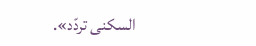السكنى تردّد».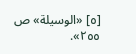[٥] «الوسيلة» ص ٢٥٥».